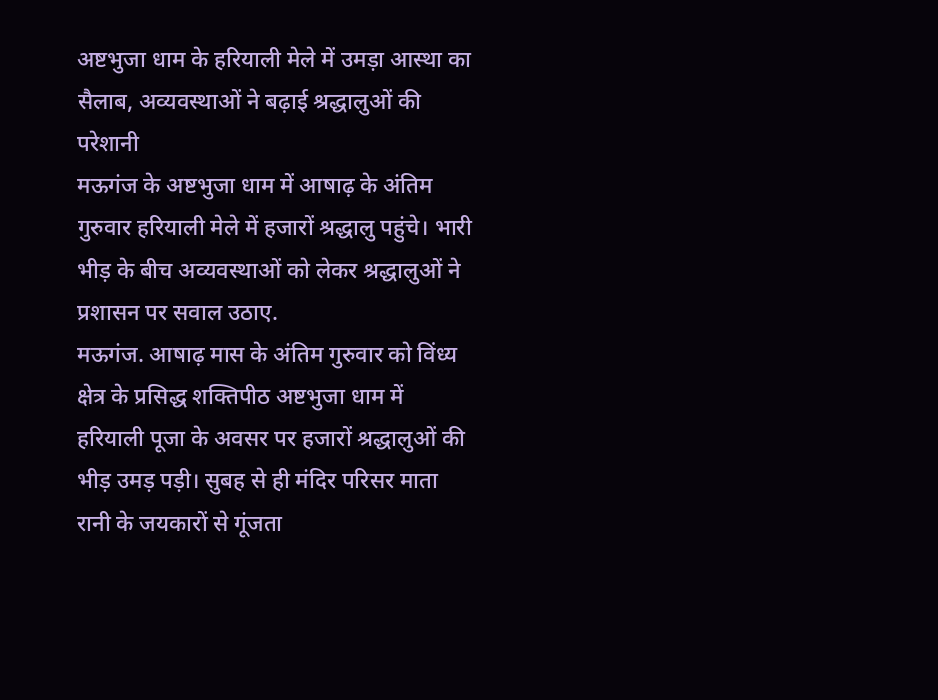अष्टभुजा धाम के हरियाली मेले में उमड़ा आस्था का सैलाब, अव्यवस्थाओं ने बढ़ाई श्रद्धालुओं की परेशानी
मऊगंज के अष्टभुजा धाम में आषाढ़ के अंतिम गुरुवार हरियाली मेले में हजारों श्रद्धालु पहुंचे। भारी भीड़ के बीच अव्यवस्थाओं को लेकर श्रद्धालुओं ने प्रशासन पर सवाल उठाए.
मऊगंज. आषाढ़ मास के अंतिम गुरुवार को विंध्य क्षेत्र के प्रसिद्ध शक्तिपीठ अष्टभुजा धाम में हरियाली पूजा के अवसर पर हजारों श्रद्धालुओं की भीड़ उमड़ पड़ी। सुबह से ही मंदिर परिसर माता रानी के जयकारों से गूंजता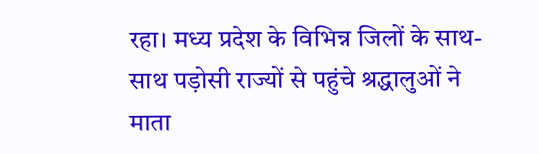रहा। मध्य प्रदेश के विभिन्न जिलों के साथ-साथ पड़ोसी राज्यों से पहुंचे श्रद्धालुओं ने माता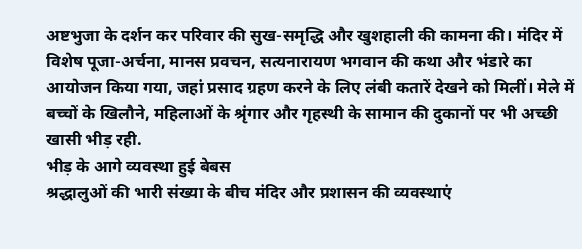अष्टभुजा के दर्शन कर परिवार की सुख-समृद्धि और खुशहाली की कामना की। मंदिर में विशेष पूजा-अर्चना, मानस प्रवचन, सत्यनारायण भगवान की कथा और भंडारे का आयोजन किया गया, जहां प्रसाद ग्रहण करने के लिए लंबी कतारें देखने को मिलीं। मेले में बच्चों के खिलौने, महिलाओं के श्रृंगार और गृहस्थी के सामान की दुकानों पर भी अच्छी खासी भीड़ रही.
भीड़ के आगे व्यवस्था हुई बेबस
श्रद्धालुओं की भारी संख्या के बीच मंदिर और प्रशासन की व्यवस्थाएं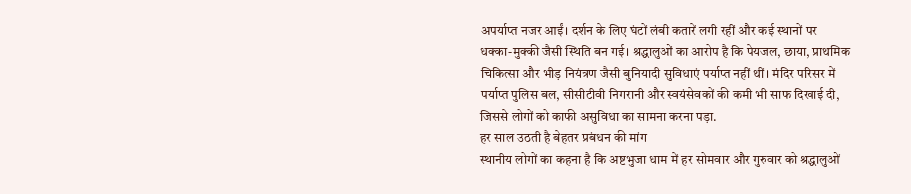अपर्याप्त नजर आईं। दर्शन के लिए घंटों लंबी कतारें लगी रहीं और कई स्थानों पर धक्का-मुक्की जैसी स्थिति बन गई। श्रद्धालुओं का आरोप है कि पेयजल, छाया, प्राथमिक चिकित्सा और भीड़ नियंत्रण जैसी बुनियादी सुविधाएं पर्याप्त नहीं थीं। मंदिर परिसर में पर्याप्त पुलिस बल, सीसीटीवी निगरानी और स्वयंसेवकों की कमी भी साफ दिखाई दी, जिससे लोगों को काफी असुविधा का सामना करना पड़ा.
हर साल उठती है बेहतर प्रबंधन की मांग
स्थानीय लोगों का कहना है कि अष्टभुजा धाम में हर सोमवार और गुरुवार को श्रद्धालुओं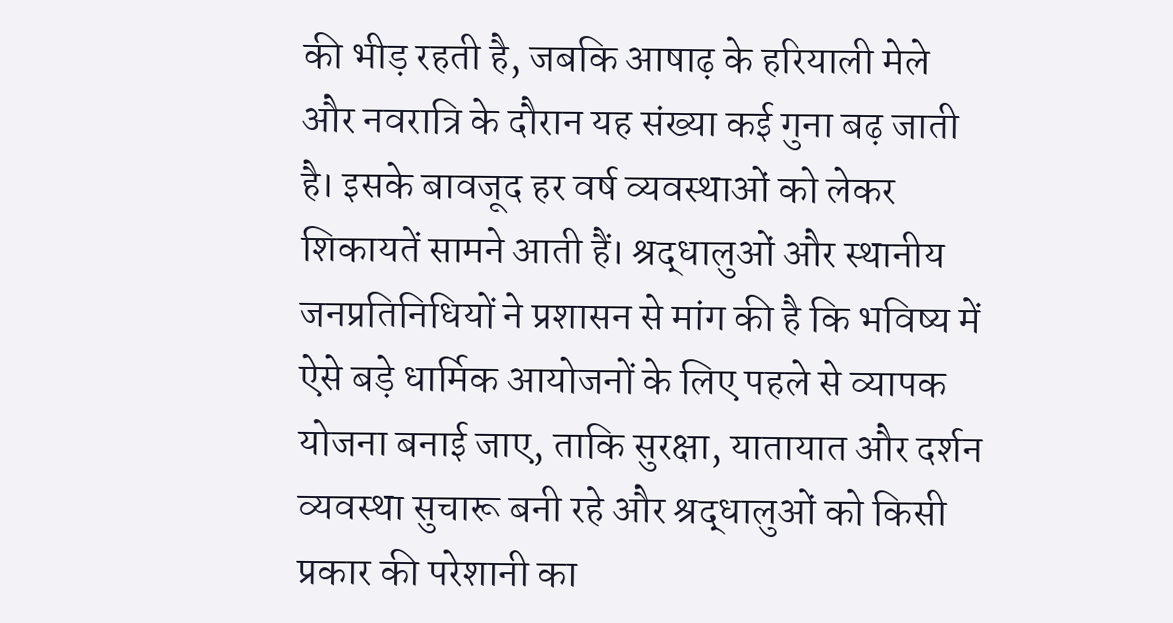की भीड़ रहती है, जबकि आषाढ़ के हरियाली मेले और नवरात्रि के दौरान यह संख्या कई गुना बढ़ जाती है। इसके बावजूद हर वर्ष व्यवस्थाओं को लेकर शिकायतें सामने आती हैं। श्रद्धालुओं और स्थानीय जनप्रतिनिधियों ने प्रशासन से मांग की है कि भविष्य में ऐसे बड़े धार्मिक आयोजनों के लिए पहले से व्यापक योजना बनाई जाए, ताकि सुरक्षा, यातायात और दर्शन व्यवस्था सुचारू बनी रहे और श्रद्धालुओं को किसी प्रकार की परेशानी का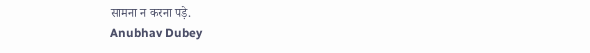सामना न करना पड़े.
Anubhav Dubey